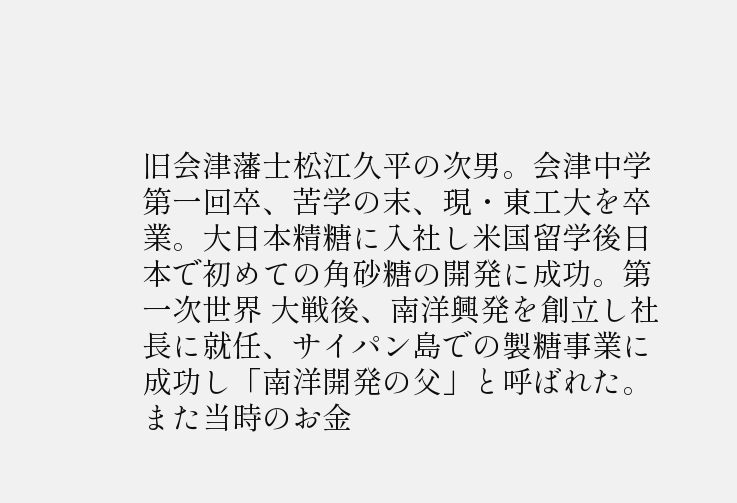旧会津藩士松江久平の次男。会津中学第一回卒、苦学の末、現・東工大を卒業。大日本精糖に入社し米国留学後日本で初めての角砂糖の開発に成功。第一次世界 大戦後、南洋興発を創立し社長に就任、サイパン島での製糖事業に成功し「南洋開発の父」と呼ばれた。また当時のお金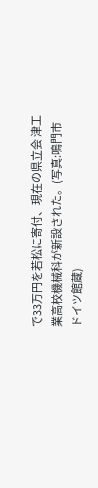で33万円を若松に寄付、現在の県立会 津工業高校機械科が新設された。(写真:鳴門市ドイツ館蔵)